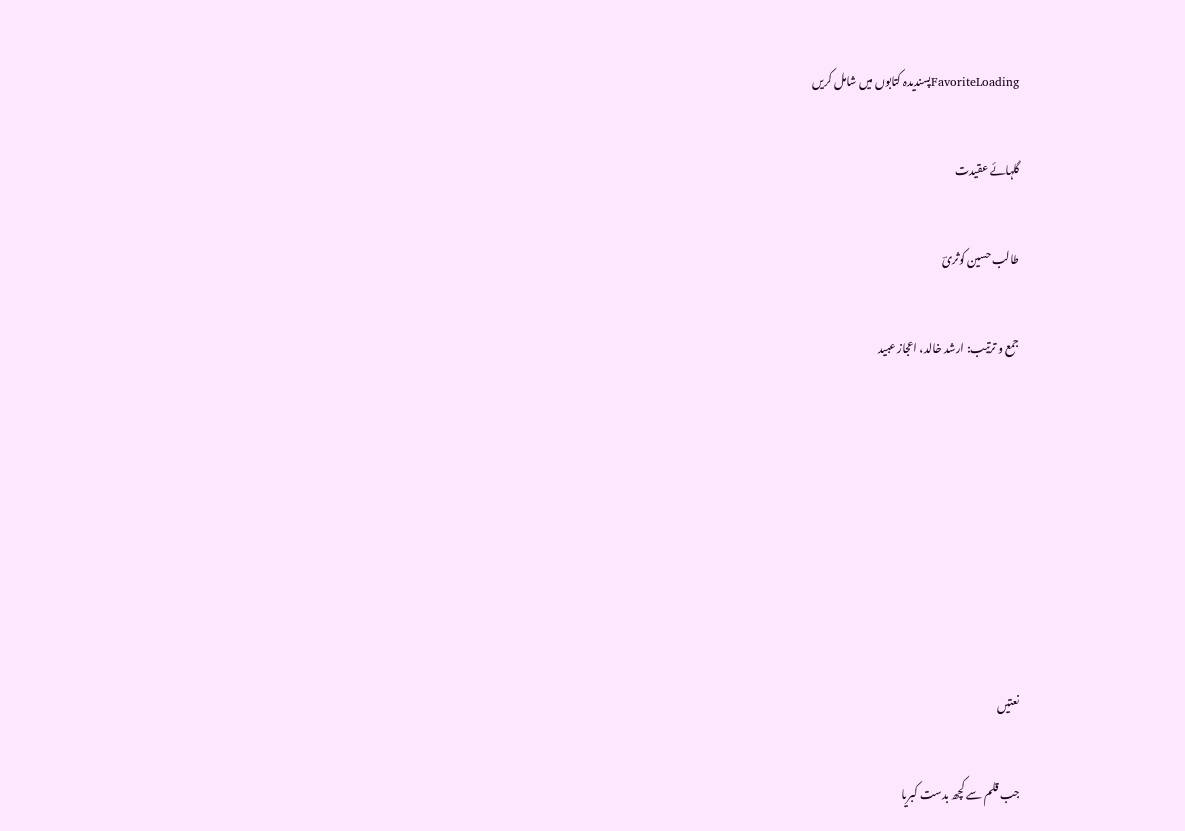FavoriteLoadingپسندیدہ کتابوں میں شامل کریں

گلہائے عقیدت

طالب حسین کوثریؔ

جمع و ترتیب: ارشد خالد، اعجاز عبید







نعتیں

جب قلم سے کچھ بدست کبریا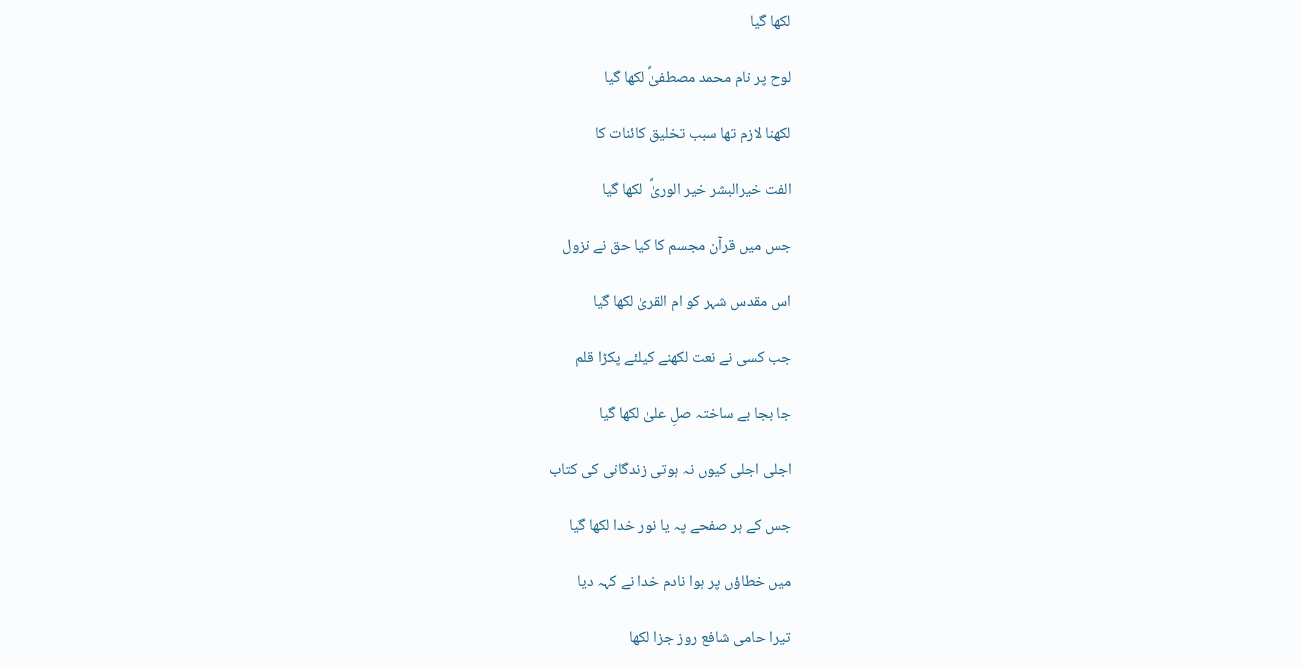لکھا گیا

لوح پر نام محمد مصطفیٰؐ لکھا گیا

لکھنا لازم تھا سبب تخلیق کائنات کا

الفت خیرالبشر خیر الوریٰؐ  لکھا گیا

جس میں قرآن مجسم کا کیا حق نے نزول

اس مقدس شہر کو ام القریٰ لکھا گیا

جب کسی نے نعت لکھنے کیلئے پکڑا قلم

جا بجا بے ساختہ صلِ علیٰ لکھا گیا

اجلی اجلی کیوں نہ ہوتی زندگانی کی کتاب

جس کے ہر صفحے پہ یا نور خدا لکھا گیا

میں خطاؤں پر ہوا نادم خدا نے کہہ دیا

تیرا حامی شافع روز جزا لکھا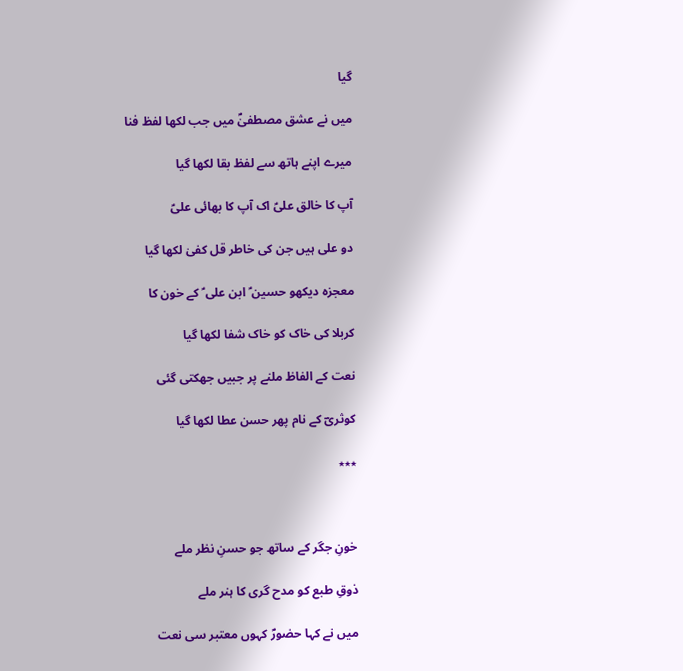گیا

میں نے عشق مصطفیٰؐ میں جب لکھا لفظ فنا

میرے اپنے ہاتھ سے لفظ بقا لکھا گیا

آپ کا خالق علیؑ اک آپ کا بھائی علیؑ

دو علی ہیں جن کی خاطر قل کفیٰ لکھا گیا

معجزہ دیکھو حسین ؑ ابن علی ؑ کے خون کا

کربلا کی خاک کو خاک شفا لکھا گیا

نعت کے الفاظ ملنے پر جبیں جھکتی گئی

کوثریؔ کے نام پھر حسن عطا لکھا گیا

٭٭٭



خونِ جگر کے ساتھ جو حسنِ نظر ملے

ذوقِ طبع کو مدح گری کا ہنر ملے

میں نے کہا حضورؐ کہوں معتبر سی نعت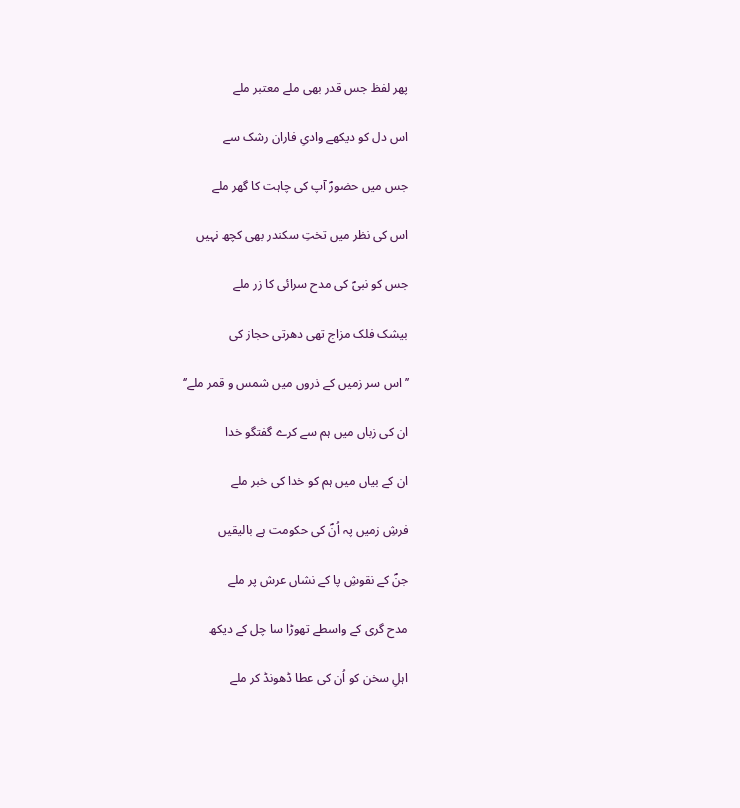پھر لفظ جس قدر بھی ملے معتبر ملے

اس دل کو دیکھے وادیِ فاران رشک سے

جس میں حضورؐ آپ کی چاہت کا گھر ملے

اس کی نظر میں تختِ سکندر بھی کچھ نہیں

جس کو نبیؐ کی مدح سرائی کا زر ملے

بیشک فلک مزاج تھی دھرتی حجاز کی

’’اس سر زمیں کے ذروں میں شمس و قمر ملے’‘

ان کی زباں میں ہم سے کرے گفتگو خدا

ان کے بیاں میں ہم کو خدا کی خبر ملے

فرشِ زمیں پہ اُنؐ کی حکومت ہے بالیقیں

جنؐ کے نقوشِ پا کے نشاں عرش پر ملے

مدح گری کے واسطے تھوڑا سا چل کے دیکھ

اہلِ سخن کو اُن کی عطا ڈھونڈ کر ملے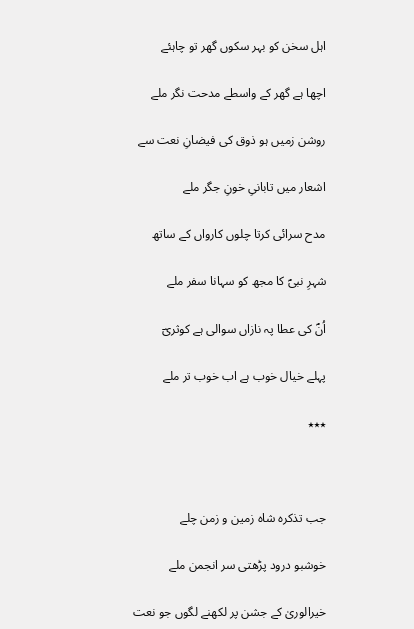اہل سخن کو بہر سکوں گھر تو چاہئے

اچھا ہے گھر کے واسطے مدحت نگر ملے

روشن زمیں ہو ذوق کی فیضانِ نعت سے

اشعار میں تابانیِ خونِ جگر ملے

مدح سرائی کرتا چلوں کارواں کے ساتھ

شہرِ نبیؐ کا مجھ کو سہانا سفر ملے

اُنؐ کی عطا پہ نازاں سوالی ہے کوثریؔ

پہلے خیال خوب ہے اب خوب تر ملے

٭٭٭



جب تذکرہ شاہ زمین و زمن چلے

خوشبو درود پڑھتی سر انجمن ملے

خیرالوریٰ کے جشن پر لکھنے لگوں جو نعت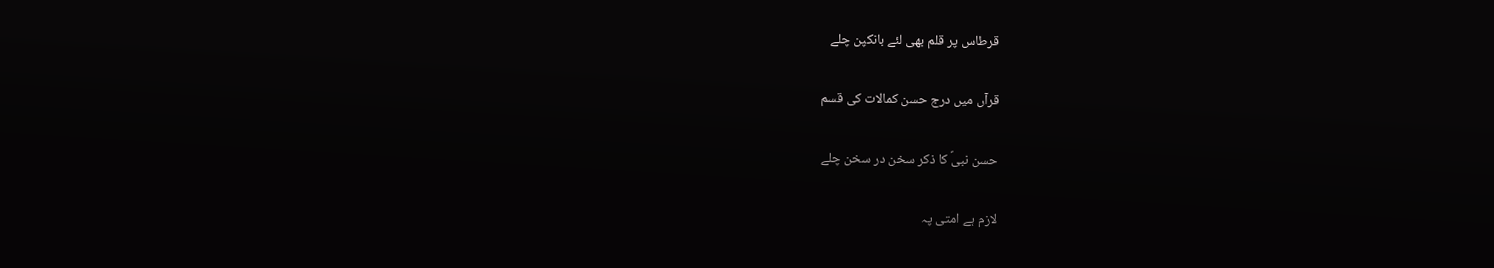قرطاس پر قلم بھی لئے بانکپن چلے

قرآں میں درج حسن کمالات کی قسم

حسن نبیؐ کا ذکر سخن در سخن چلے

لازم ہے امتی پہ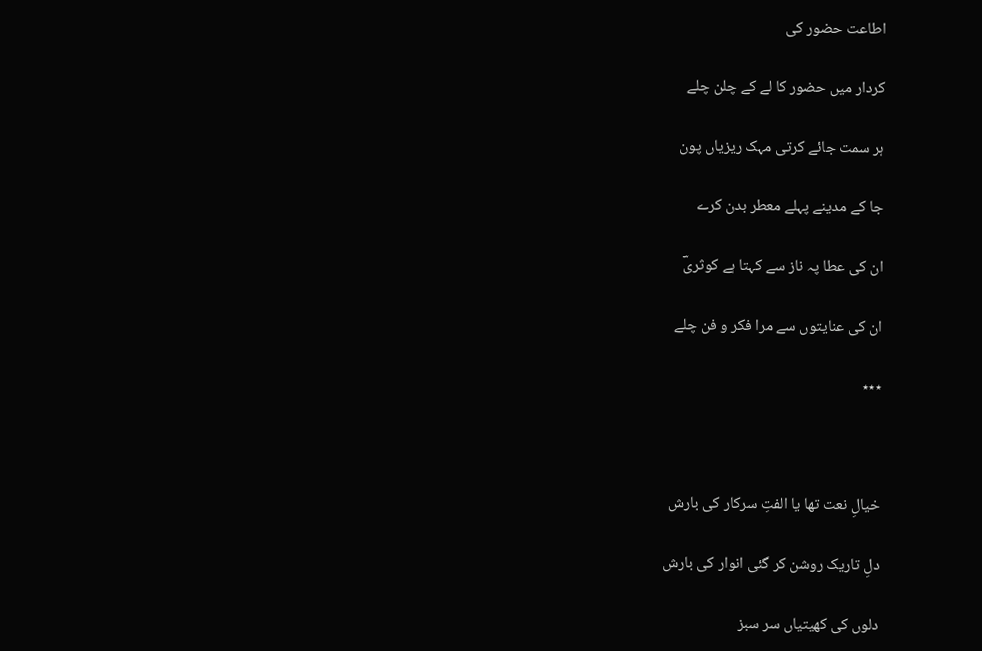اطاعت حضور کی

کردار میں حضور کا لے کے چلن چلے

ہر سمت جائے کرتی مہک ریزیاں پون

جا کے مدینے پہلے معطر بدن کرے

ان کی عطا پہ ناز سے کہتا ہے کوثریؔ

ان کی عنایتوں سے مرا فکر و فن چلے

٭٭٭



خیالِ نعت تھا یا الفتِ سرکار کی بارش

دلِ تاریک روشن کر گئی انوار کی بارش

دلوں کی کھیتیاں سر سبز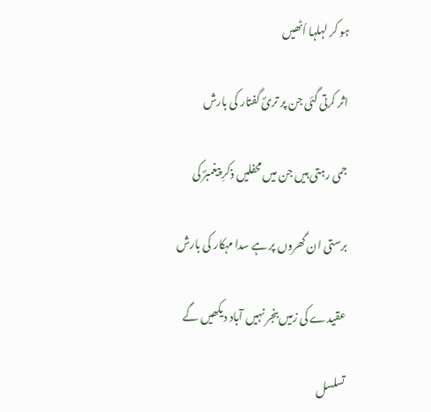ہو کر لہلہا اُٹھیں

اثر کرتی گئی جن پر تریؐ گفتار کی بارش

جمی رہتی ہیں جن میں محفلیں ذکرِ پیغمبرؐ کی

برستی ان گھروں پر ہے سدا مہکار کی بارش

عقیدے کی زمیں بنجر نہیں آباد دیکھیں گے

تسلسل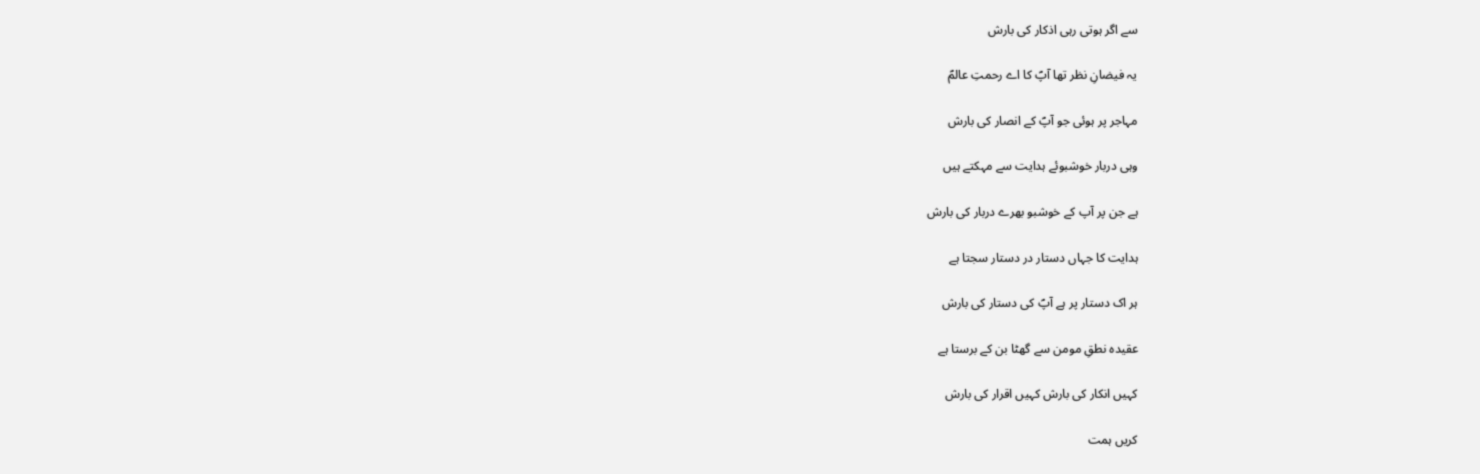سے اگر ہوتی رہی اذکار کی بارش

یہ فیضانِ نظر تھا آپؐ کا اے رحمتِ عالمؐ

مہاجر پر ہوئی جو آپؐ کے انصار کی بارش

وہی دربار خوشبوئے ہدایت سے مہکتے ہیں

ہے جن پر آپ کے خوشبو بھرے دربار کی بارش

ہدایت کا جہاں دستار در دستار سجتا ہے

ہر اک دستار پر ہے آپؐ کی دستار کی بارش

عقیدہ نطقِ مومن سے گھٹا بن کے برستا ہے

کہیں انکار کی بارش کہیں اقرار کی بارش

کریں ہمت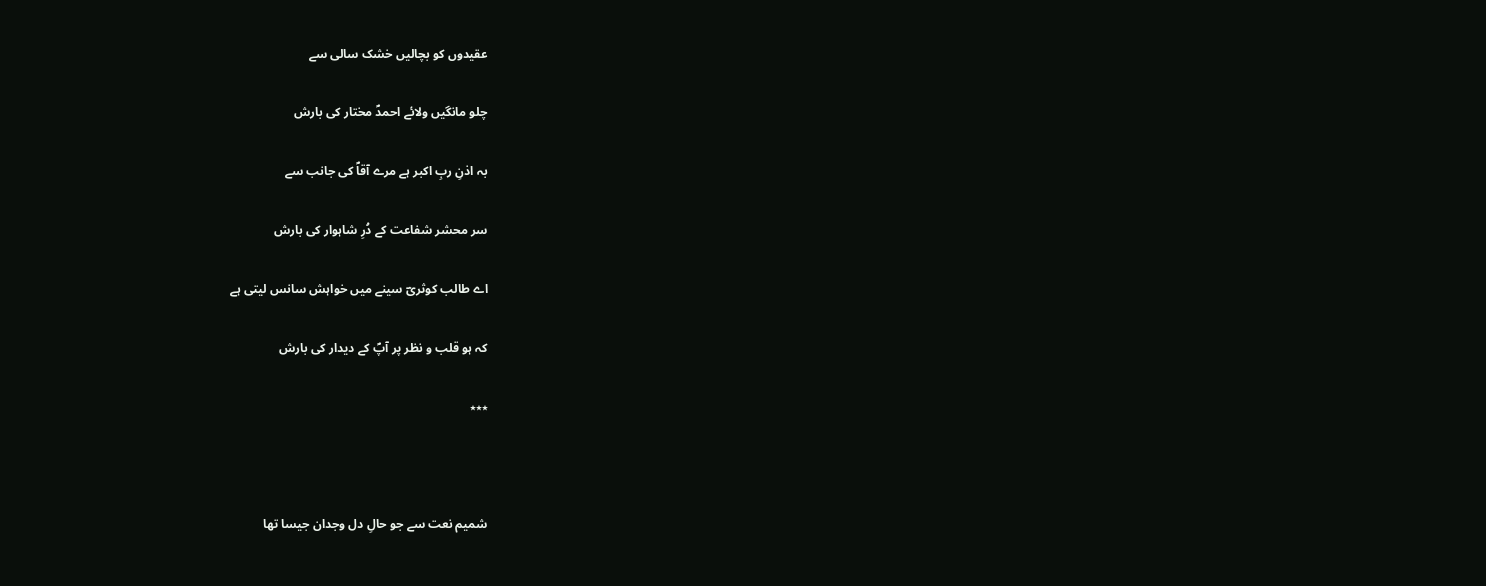عقیدوں کو بچالیں خشک سالی سے

چلو مانگیں ولائے احمدؐ مختار کی بارش

بہ اذنِ ربِ اکبر ہے مرے آقاؐ کی جانب سے

سر محشر شفاعت کے دُرِ شاہوار کی بارش

اے طالب کوثریؔ سینے میں خواہش سانس لیتی ہے

کہ ہو قلب و نظر پر آپؐ کے دیدار کی بارش

٭٭٭



شمیم نعت سے جو حالِ دل وجدان جیسا تھا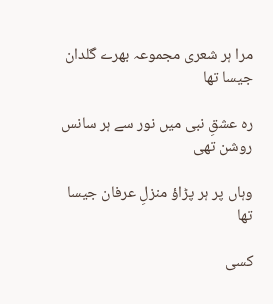مرا ہر شعری مجموعہ بھرے گلدان جیسا تھا

رہ عشقِ نبی میں نور سے ہر سانس روشن تھی

وہاں پر ہر پڑاؤ منزلِ عرفان جیسا تھا

کسی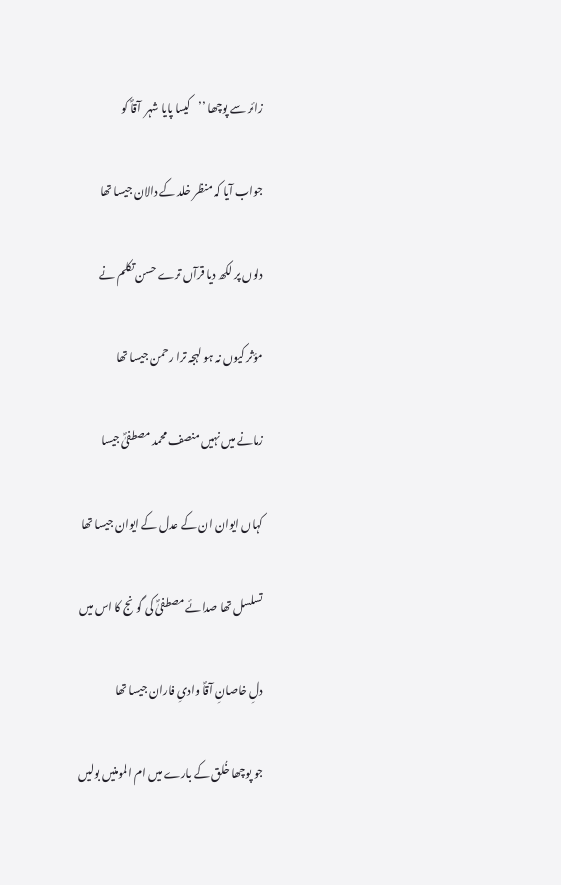زائر سے پوچھا ’’کیسا پایا شہر  آقاؐ کو

جواب آیا کہ منظر خلد کے دالان جیسا تھا

دلوں پر لکھ دیا قرآں ترے حسن تکلم نے

مؤثر کیوں نہ ہو لہجہ ترا رحمن جیسا تھا

زمانے میں نہیں منصف محمد مصطفیٰؐ جیسا

کہاں ایوان ان کے عدل کے ایوان جیسا تھا

تسلسل تھا صدائے مصطفیٰؐ کی گونج کا اس میں

دلِ خاصانِ آقاؐ وادیِ فاران جیسا تھا

جو پوچھا خُلق کے بارے میں ام المومنیں بولیں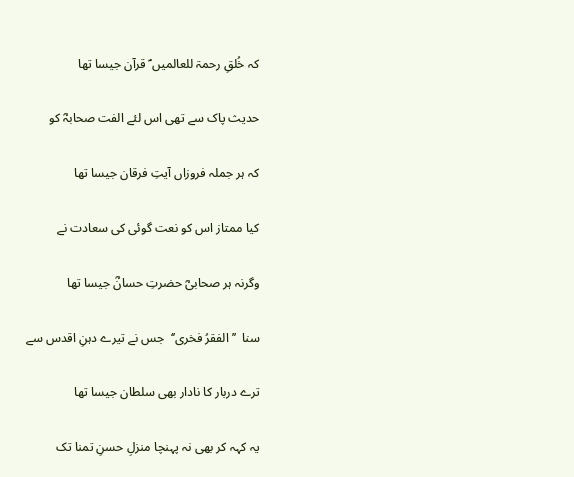کہ خُلقِ رحمۃ للعالمیں ؐ قرآن جیسا تھا

حدیث پاک سے تھی اس لئے الفت صحابہؓ کو

کہ ہر جملہ فروزاں آیتِ فرقان جیسا تھا

کیا ممتاز اس کو نعت گوئی کی سعادت نے

وگرنہ ہر صحابیؓ حضرتِ حسانؓ جیسا تھا

سنا  ’’الفقرُ فخری’‘  جس نے تیرے دہنِ اقدس سے

ترے دربار کا نادار بھی سلطان جیسا تھا

یہ کہہ کر بھی نہ پہنچا منزلِ حسنِ تمنا تک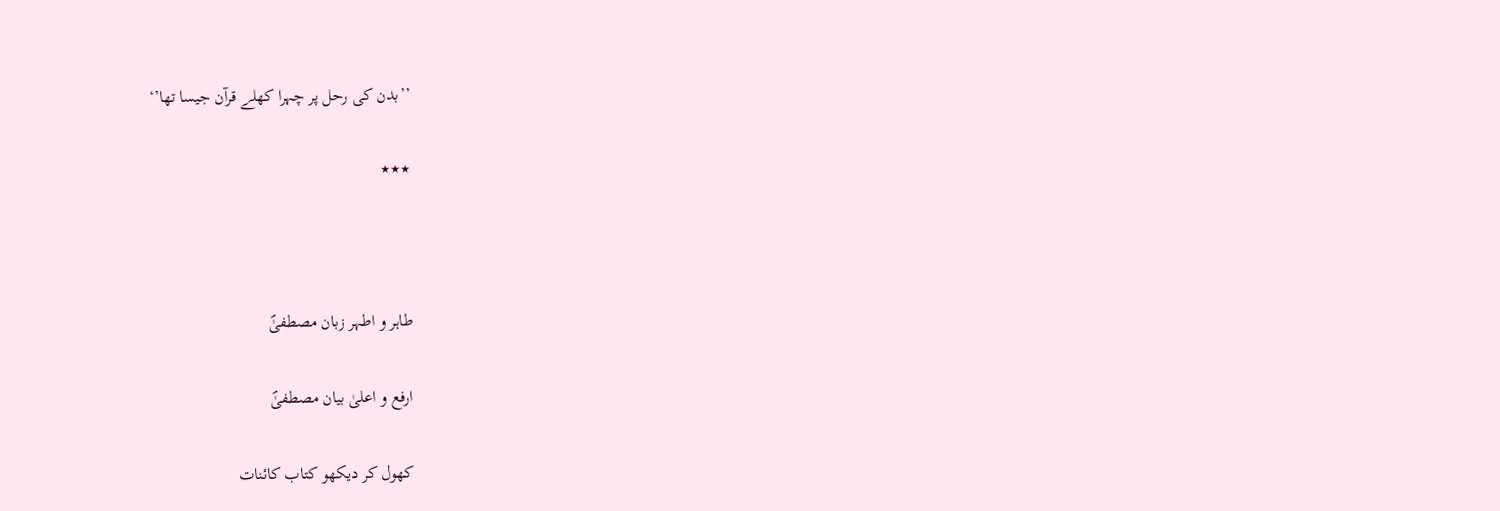’’بدن کی رحل پر چہرا کھلے قرآن جیسا تھا’‘

٭٭٭



طاہر و اطہر زبان مصطفیٰؐ

ارفع و اعلیٰ بیان مصطفیٰؐ

کھول کر دیکھو کتاب کائنات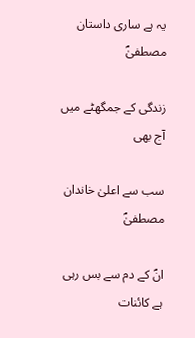یہ ہے ساری داستان مصطفیٰؐ

زندگی کے جمگھٹے میں آج بھی

سب سے اعلیٰ خاندان مصطفیٰؐ

انؐ کے دم سے بس رہی ہے کائنات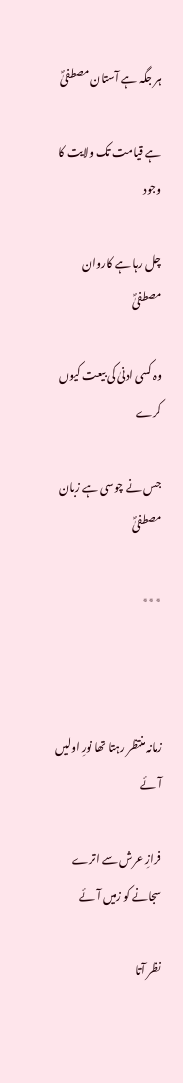ہر جگہ ہے آستان مصطفیٰؐ

ہے قیامت تک ولایت کا وجود

چل رہا ہے کاروان مصطفیٰؐ

وہ کسی ادنیٰ کی بیعت کیوں کرے

جس نے چوسی ہے زبان مصطفیٰؐ

٭٭٭



زمانہ منتظر رہتا تھا نورِ اولیں آئے

فرازِ عرش سے اترے سجانے کو زمیں آئے

نظر آتا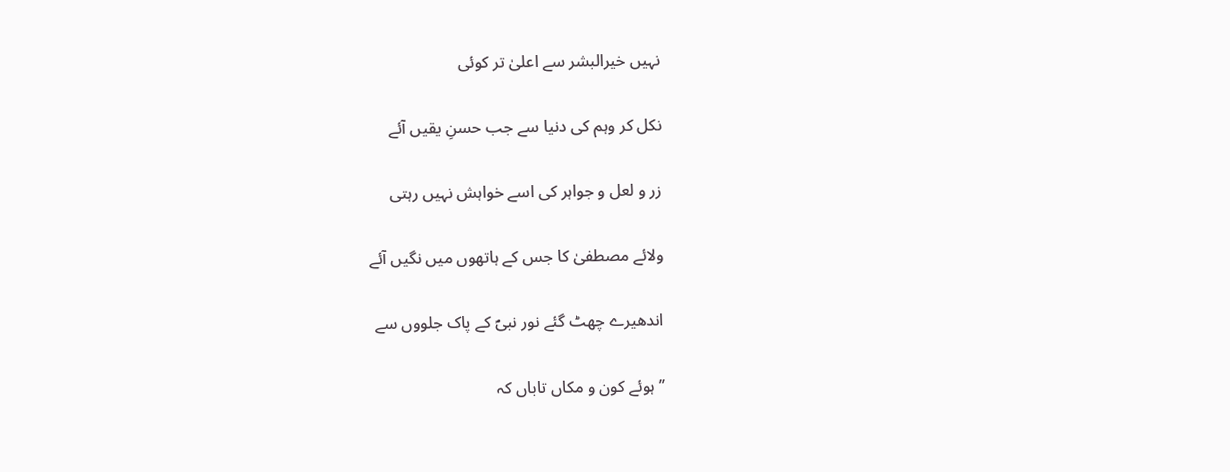نہیں خیرالبشر سے اعلیٰ تر کوئی

نکل کر وہم کی دنیا سے جب حسنِ یقیں آئے

زر و لعل و جواہر کی اسے خواہش نہیں رہتی

ولائے مصطفیٰ کا جس کے ہاتھوں میں نگیں آئے

اندھیرے چھٹ گئے نور نبیؐ کے پاک جلووں سے

’’ہوئے کون و مکاں تاباں کہ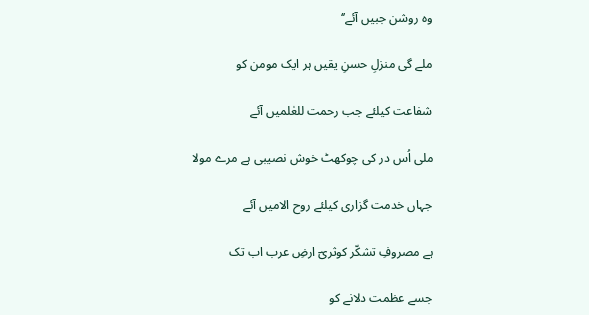وہ روشن جبیں آئے’‘

ملے گی منزلِ حسنِ یقیں ہر ایک مومن کو

شفاعت کیلئے جب رحمت للعٰلمیں آئے

ملی اُس در کی چوکھٹ خوش نصیبی ہے مرے مولا

جہاں خدمت گزاری کیلئے روح الامیں آئے

ہے مصروفِ تشکّر کوثریؔ ارضِ عرب اب تک

جسے عظمت دلانے کو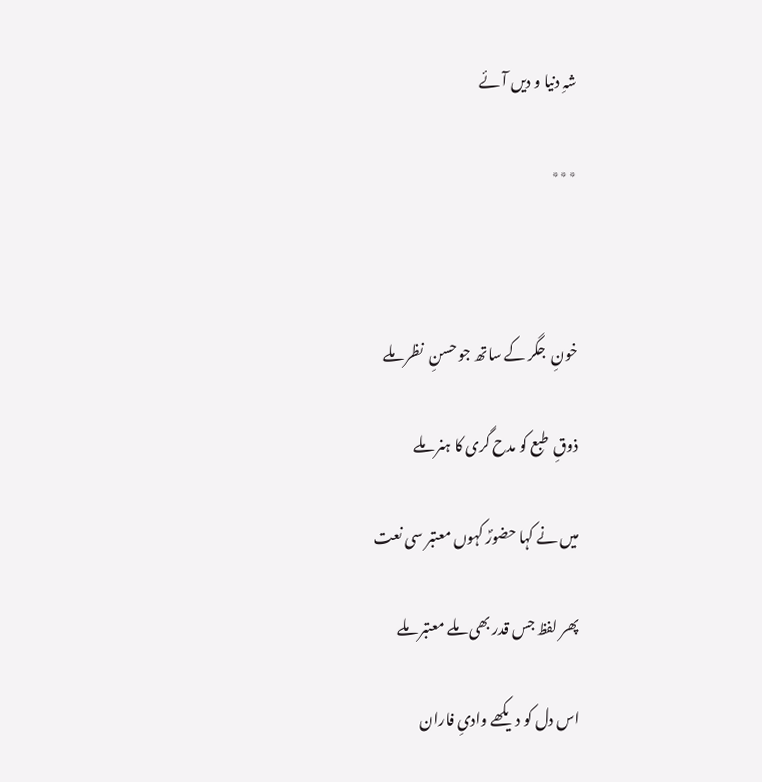شہِ دنیا و دیں آئے

٭٭٭



خونِ  جگر کے ساتھ جو حسنِ  نظر ملے

ذوقِ  طبع کو مدح گری کا ہنر ملے

میں نے کہا حضورؐ کہوں معتبر سی نعت

پھر لفظ جس قدر بھی ملے معتبر ملے

اس دل کو دیکھے وادیِ فاران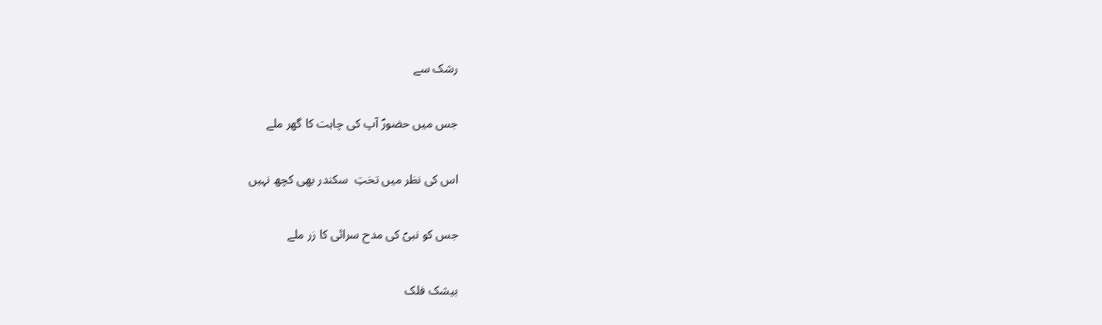رشک سے

جس میں حضورؐ آپ کی چاہت کا گھر ملے

اس کی نظر میں تختِ  سکندر بھی کچھ نہیں

جس کو نبیؐ کی مدح سرائی کا زر ملے

بیشک فلک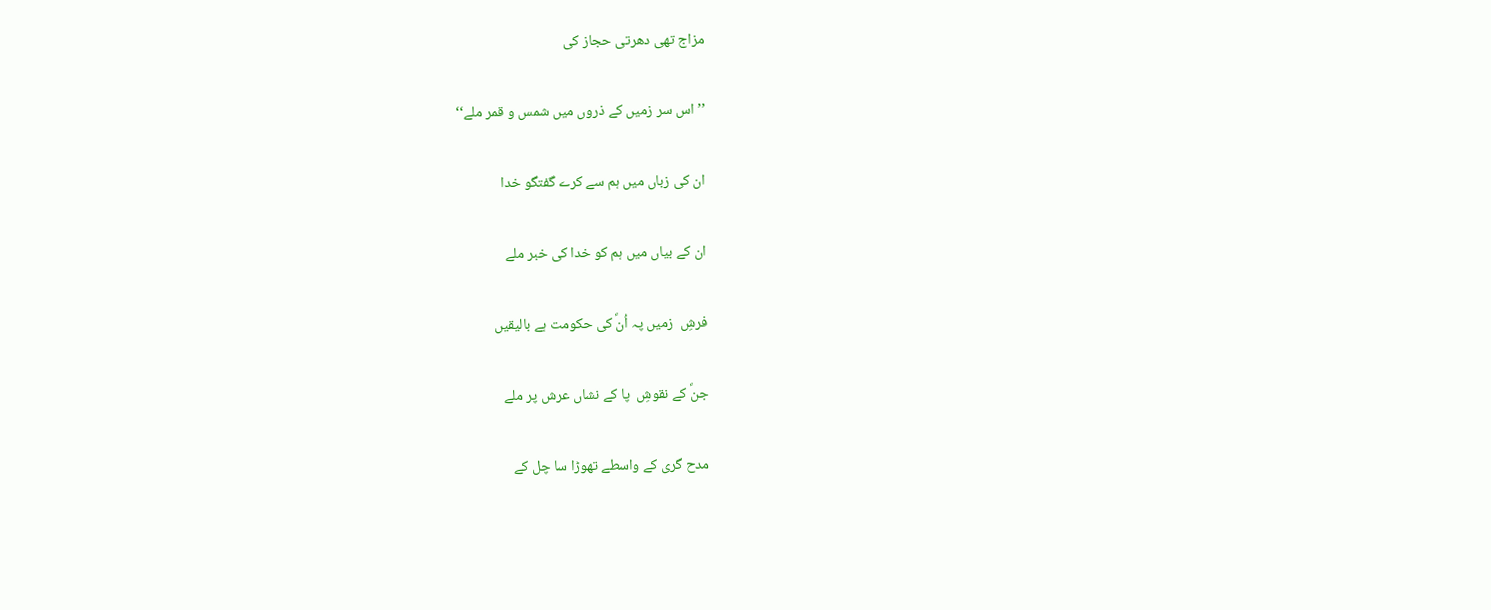مزاج تھی دھرتی حجاز کی

’’اس سر زمیں کے ذروں میں شمس و قمر ملے‘‘

ان کی زباں میں ہم سے کرے گفتگو خدا

ان کے بیاں میں ہم کو خدا کی خبر ملے

فرشِ  زمیں پہ اُنؐ کی حکومت ہے بالیقیں

جنؐ کے نقوشِ  پا کے نشاں عرش پر ملے

مدح گری کے واسطے تھوڑا سا چل کے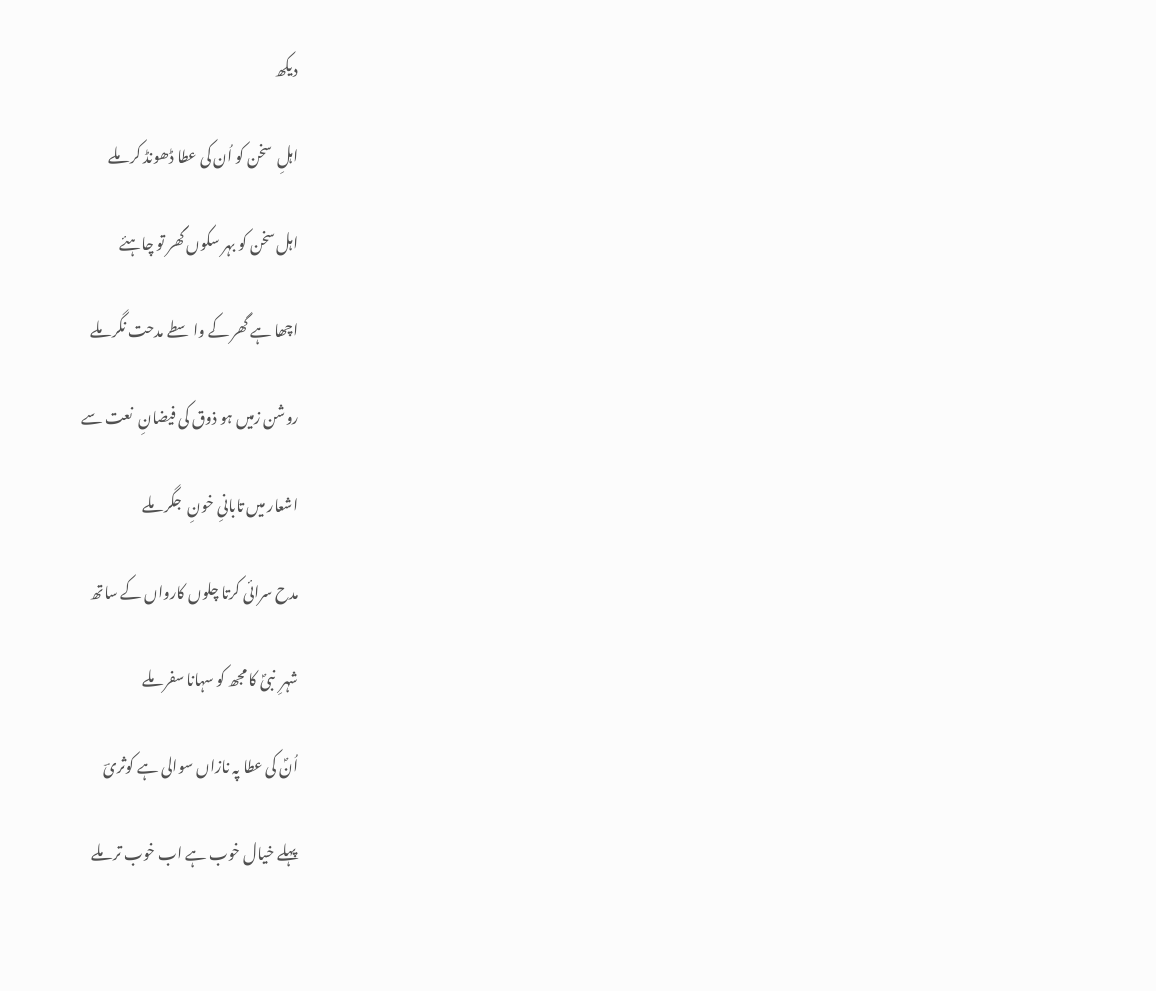دیکھ

اہلِ  سخن کو اُن کی عطا ڈھونڈ کر ملے

اہل سخن کو بہر سکوں گھر تو چاہئے

اچھا ہے گھر کے واسطے مدحت نگر ملے

روشن زمیں ہو ذوق کی فیضانِ  نعت سے

اشعار میں تابانیِ خونِ  جگر ملے

مدح سرائی کرتا چلوں کارواں کے ساتھ

شہرِ  نبیؐ کا مجھ کو سہانا سفر ملے

اُنؐ کی عطا پہ نازاں سوالی ہے کوثریؔ

پہلے خیال خوب ہے اب خوب تر ملے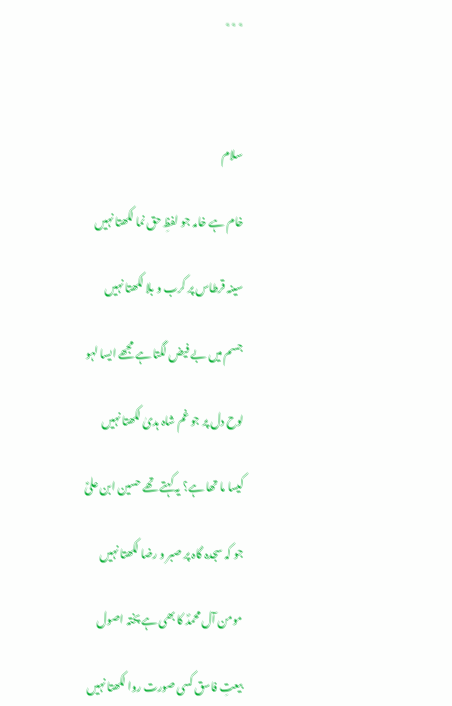٭٭٭



سلام

خام ہے خامہ جو لفظِ حق نما لکھتا نہیں

سینہ قرطاس پر کرب و بلا لکھتا نہیں

جسم میں بے فیض لگتا ہے مجھے ایسا لہو

لوح دل پر جو غم شاہ ہدیٰ لکھتا نہیں

کیسا ما تھا ہے؟ یہ کہتے تھے حسین ابن علیؑ

جو کہ سجدہ گاہ پر صبر و رضا لکھتا نہیں

مومن آل محمدؐ کا بھی ہے پختہ اصول

بیعتِ فاسق کسی صورت روا لکھتا نہیں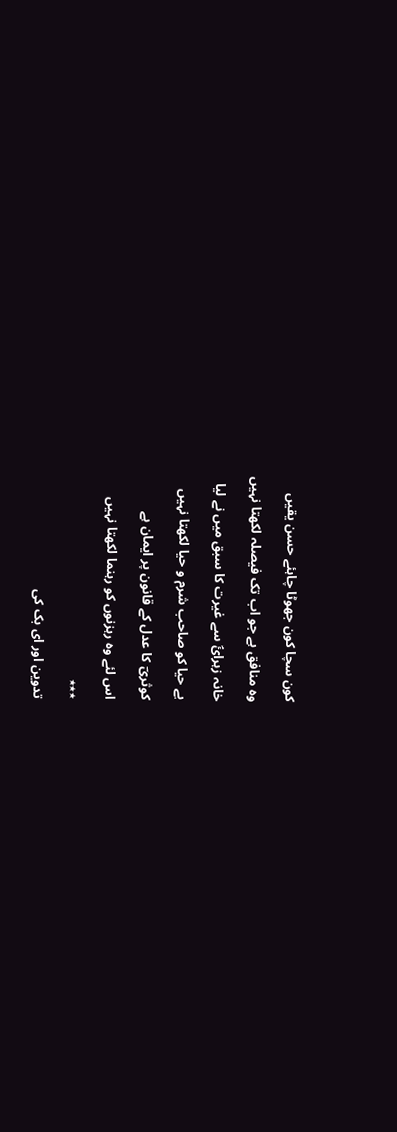کون سچا کون جھوٹا چاہئے حسن یقیں

وہ منافق ہے جو اب تک فیصلہ لکھتا نہیں

خانہ زہرائؑ سے غیرت کا سبق میں نے لیا

بے حیا کو صاحب شرم و حیا لکھتا نہیں

کوثریؔ کا عدل کے قانون پر ایمان ہے

اس لئے وہ رہزنوں کو رہنما لکھتا نہیں

٭٭٭

تدوین اور ای بک کی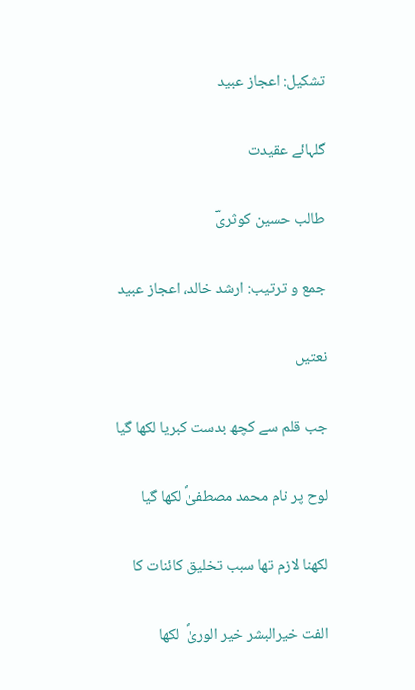تشکیل: اعجاز عبید

گلہائے عقیدت

طالب حسین کوثریؔ

جمع و ترتیب: ارشد خالد، اعجاز عبید

نعتیں

جب قلم سے کچھ بدست کبریا لکھا گیا

لوح پر نام محمد مصطفیٰؐ لکھا گیا

لکھنا لازم تھا سبب تخلیق کائنات کا

الفت خیرالبشر خیر الوریٰؐ  لکھا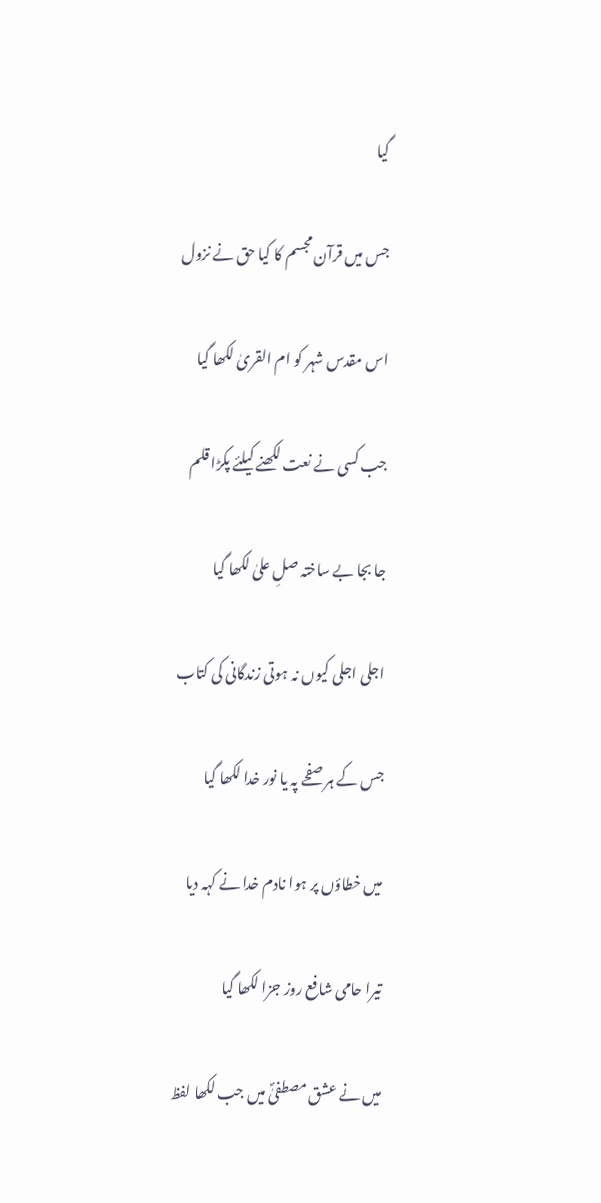گیا

جس میں قرآن مجسم کا کیا حق نے نزول

اس مقدس شہر کو ام القریٰ لکھا گیا

جب کسی نے نعت لکھنے کیلئے پکڑا قلم

جا بجا بے ساختہ صلِ علیٰ لکھا گیا

اجلی اجلی کیوں نہ ہوتی زندگانی کی کتاب

جس کے ہر صفحے پہ یا نور خدا لکھا گیا

میں خطاؤں پر ہوا نادم خدا نے کہہ دیا

تیرا حامی شافع روز جزا لکھا گیا

میں نے عشق مصطفیٰؐ میں جب لکھا لفظ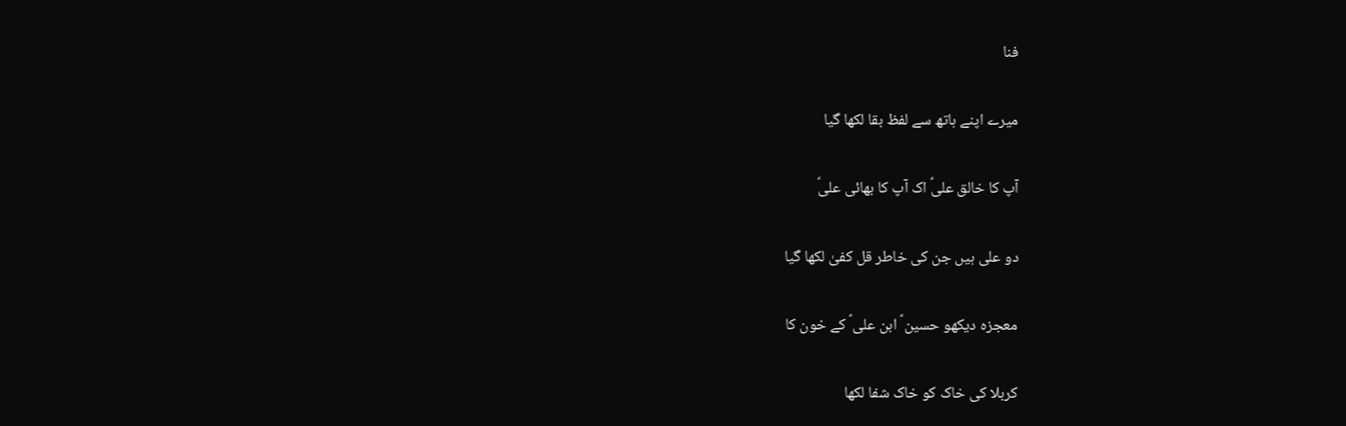فنا

میرے اپنے ہاتھ سے لفظ بقا لکھا گیا

آپ کا خالق علیؑ اک آپ کا بھائی علیؑ

دو علی ہیں جن کی خاطر قل کفیٰ لکھا گیا

معجزہ دیکھو حسین ؑ ابن علی ؑ کے خون کا

کربلا کی خاک کو خاک شفا لکھا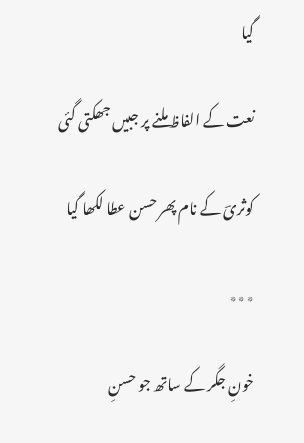گیا

نعت کے الفاظ ملنے پر جبیں جھکتی گئی

کوثریؔ کے نام پھر حسن عطا لکھا گیا

٭٭٭

خونِ جگر کے ساتھ جو حسنِ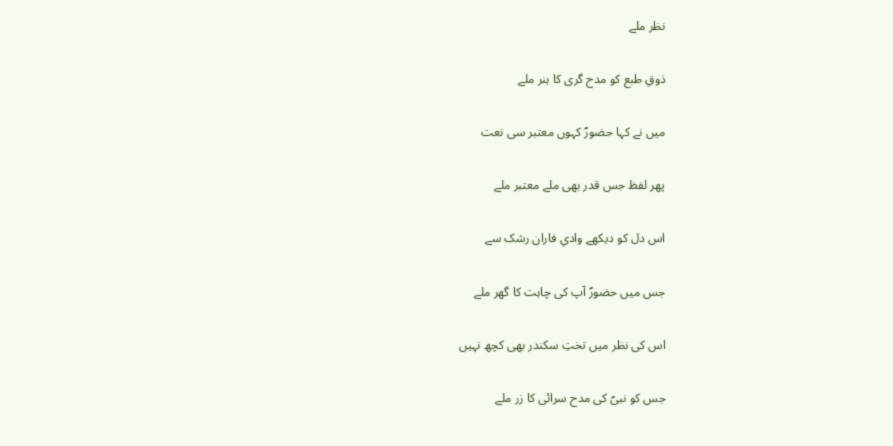نظر ملے

ذوقِ طبع کو مدح گری کا ہنر ملے

میں نے کہا حضورؐ کہوں معتبر سی نعت

پھر لفظ جس قدر بھی ملے معتبر ملے

اس دل کو دیکھے وادیِ فاران رشک سے

جس میں حضورؐ آپ کی چاہت کا گھر ملے

اس کی نظر میں تختِ سکندر بھی کچھ نہیں

جس کو نبیؐ کی مدح سرائی کا زر ملے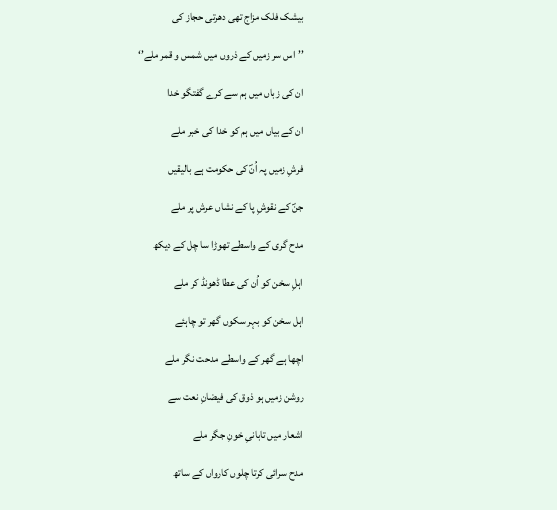بیشک فلک مزاج تھی دھرتی حجاز کی

’’اس سر زمیں کے ذروں میں شمس و قمر ملے’‘

ان کی زباں میں ہم سے کرے گفتگو خدا

ان کے بیاں میں ہم کو خدا کی خبر ملے

فرشِ زمیں پہ اُنؐ کی حکومت ہے بالیقیں

جنؐ کے نقوشِ پا کے نشاں عرش پر ملے

مدح گری کے واسطے تھوڑا سا چل کے دیکھ

اہلِ سخن کو اُن کی عطا ڈھونڈ کر ملے

اہل سخن کو بہر سکوں گھر تو چاہئے

اچھا ہے گھر کے واسطے مدحت نگر ملے

روشن زمیں ہو ذوق کی فیضانِ نعت سے

اشعار میں تابانیِ خونِ جگر ملے

مدح سرائی کرتا چلوں کارواں کے ساتھ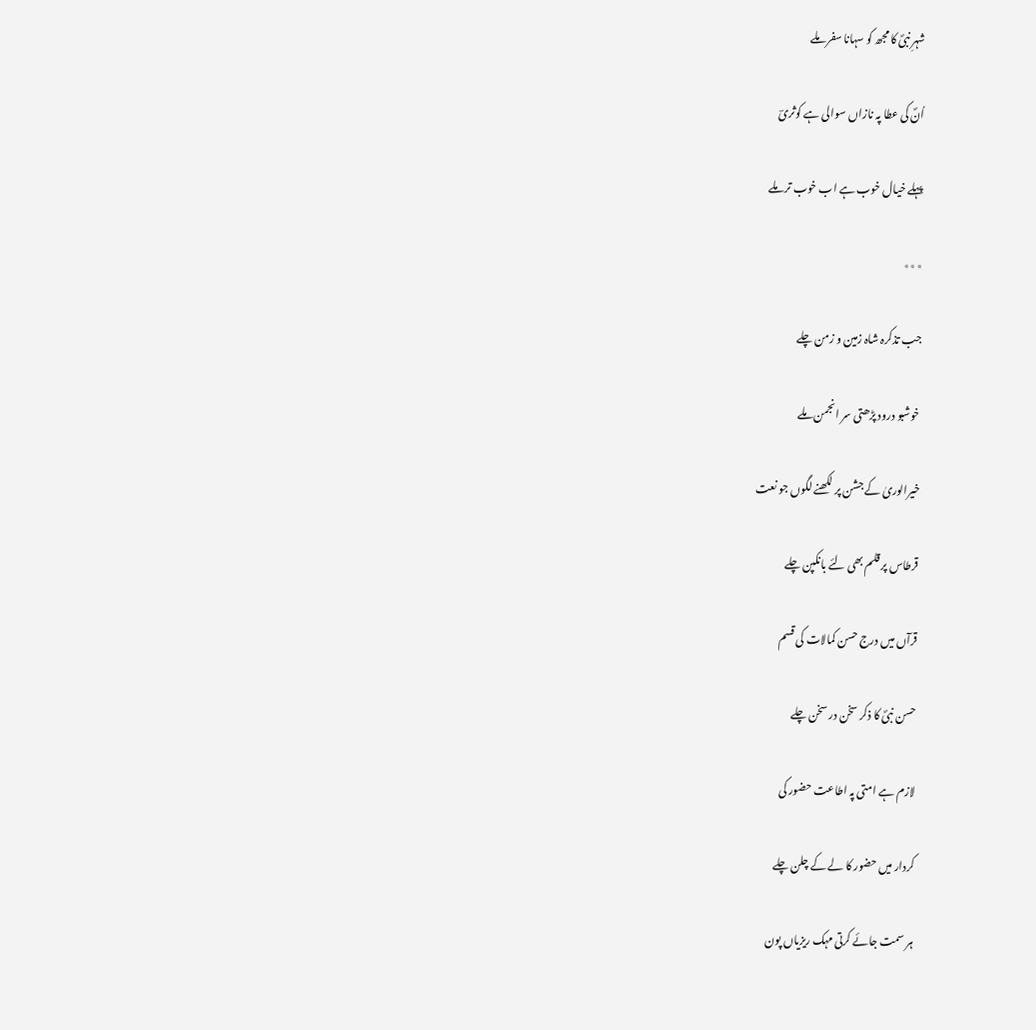شہرِ نبیؐ کا مجھ کو سہانا سفر ملے

اُنؐ کی عطا پہ نازاں سوالی ہے کوثریؔ

پہلے خیال خوب ہے اب خوب تر ملے

٭٭٭

جب تذکرہ شاہ زمین و زمن چلے

خوشبو درود پڑھتی سر انجمن ملے

خیرالوریٰ کے جشن پر لکھنے لگوں جو نعت

قرطاس پر قلم بھی لئے بانکپن چلے

قرآں میں درج حسن کمالات کی قسم

حسن نبیؐ کا ذکر سخن در سخن چلے

لازم ہے امتی پہ اطاعت حضور کی

کردار میں حضور کا لے کے چلن چلے

ہر سمت جائے کرتی مہک ریزیاں پون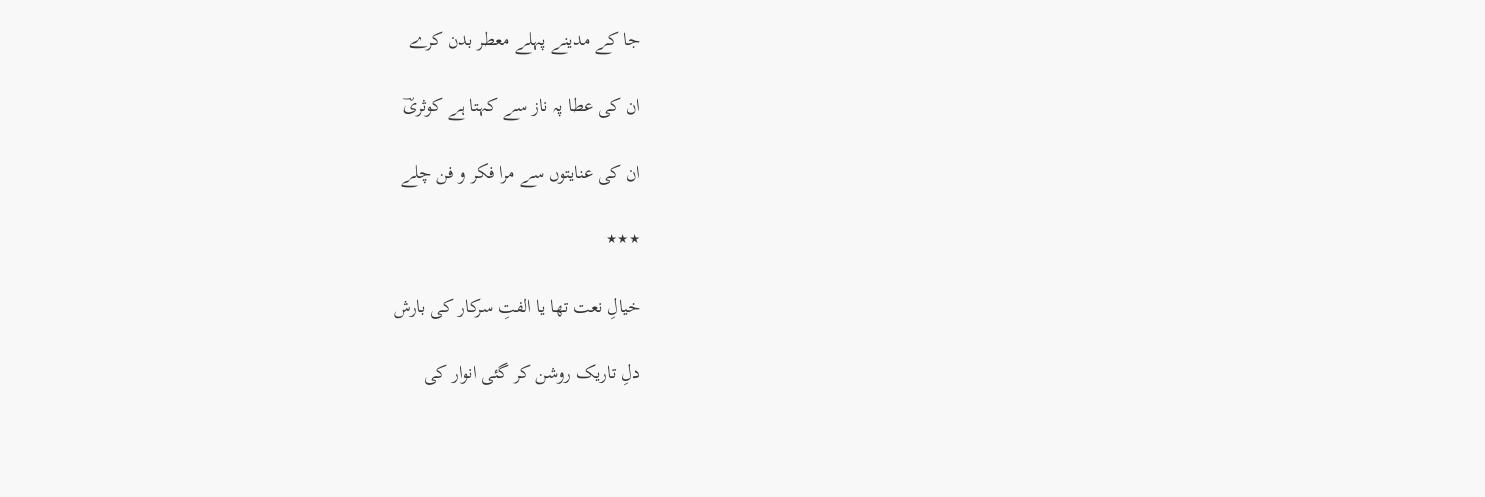جا کے مدینے پہلے معطر بدن کرے

ان کی عطا پہ ناز سے کہتا ہے کوثریؔ

ان کی عنایتوں سے مرا فکر و فن چلے

٭٭٭

خیالِ نعت تھا یا الفتِ سرکار کی بارش

دلِ تاریک روشن کر گئی انوار کی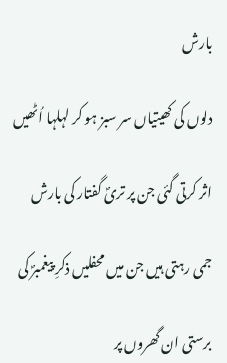بارش

دلوں کی کھیتیاں سر سبز ہو کر لہلہا اُٹھیں

اثر کرتی گئی جن پر تریؐ گفتار کی بارش

جمی رہتی ہیں جن میں محفلیں ذکرِ پیغمبرؐ کی

برستی ان گھروں پر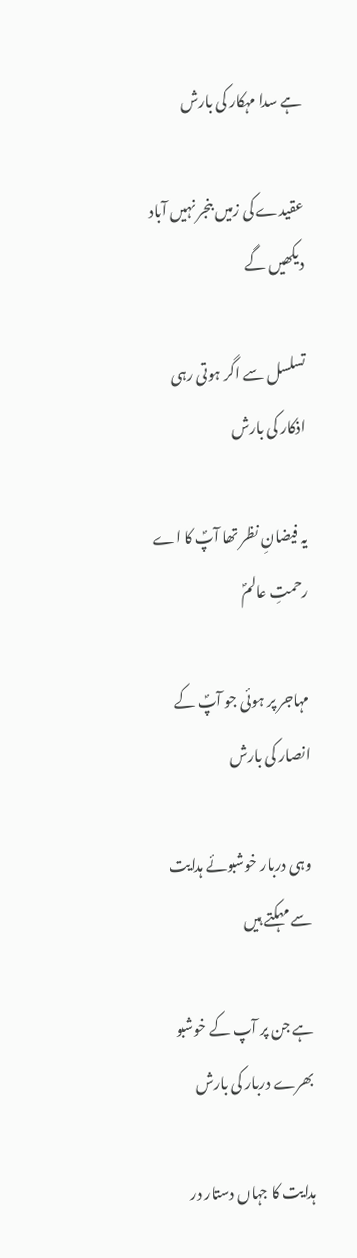ہے سدا مہکار کی بارش

عقیدے کی زمیں بنجر نہیں آباد دیکھیں گے

تسلسل سے اگر ہوتی رہی اذکار کی بارش

یہ فیضانِ نظر تھا آپؐ کا اے رحمتِ عالمؐ

مہاجر پر ہوئی جو آپؐ کے انصار کی بارش

وہی دربار خوشبوئے ہدایت سے مہکتے ہیں

ہے جن پر آپ کے خوشبو بھرے دربار کی بارش

ہدایت کا جہاں دستار در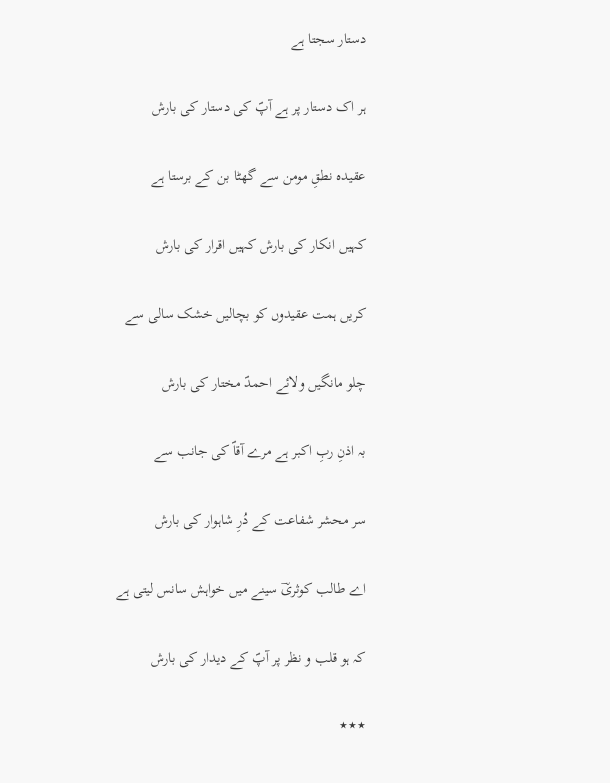دستار سجتا ہے

ہر اک دستار پر ہے آپؐ کی دستار کی بارش

عقیدہ نطقِ مومن سے گھٹا بن کے برستا ہے

کہیں انکار کی بارش کہیں اقرار کی بارش

کریں ہمت عقیدوں کو بچالیں خشک سالی سے

چلو مانگیں ولائے احمدؐ مختار کی بارش

بہ اذنِ ربِ اکبر ہے مرے آقاؐ کی جانب سے

سر محشر شفاعت کے دُرِ شاہوار کی بارش

اے طالب کوثریؔ سینے میں خواہش سانس لیتی ہے

کہ ہو قلب و نظر پر آپؐ کے دیدار کی بارش

٭٭٭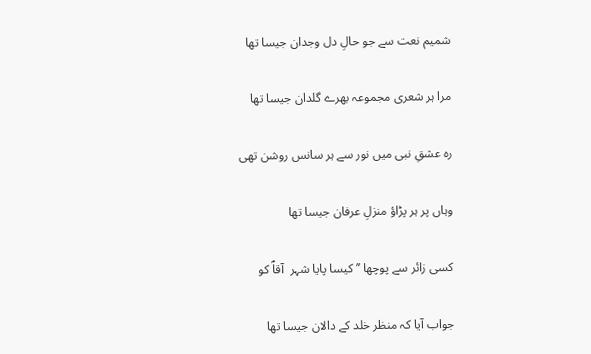شمیم نعت سے جو حالِ دل وجدان جیسا تھا

مرا ہر شعری مجموعہ بھرے گلدان جیسا تھا

رہ عشقِ نبی میں نور سے ہر سانس روشن تھی

وہاں پر ہر پڑاؤ منزلِ عرفان جیسا تھا

کسی زائر سے پوچھا ’’کیسا پایا شہر  آقاؐ کو

جواب آیا کہ منظر خلد کے دالان جیسا تھا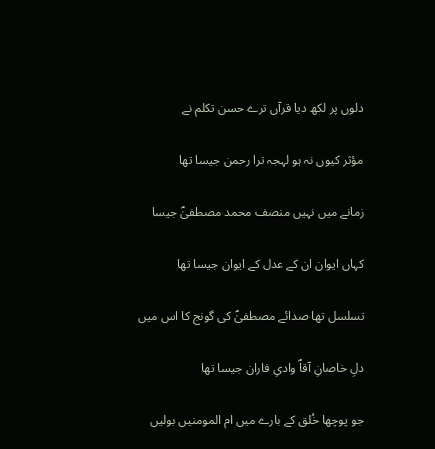دلوں پر لکھ دیا قرآں ترے حسن تکلم نے

مؤثر کیوں نہ ہو لہجہ ترا رحمن جیسا تھا

زمانے میں نہیں منصف محمد مصطفیٰؐ جیسا

کہاں ایوان ان کے عدل کے ایوان جیسا تھا

تسلسل تھا صدائے مصطفیٰؐ کی گونج کا اس میں

دلِ خاصانِ آقاؐ وادیِ فاران جیسا تھا

جو پوچھا خُلق کے بارے میں ام المومنیں بولیں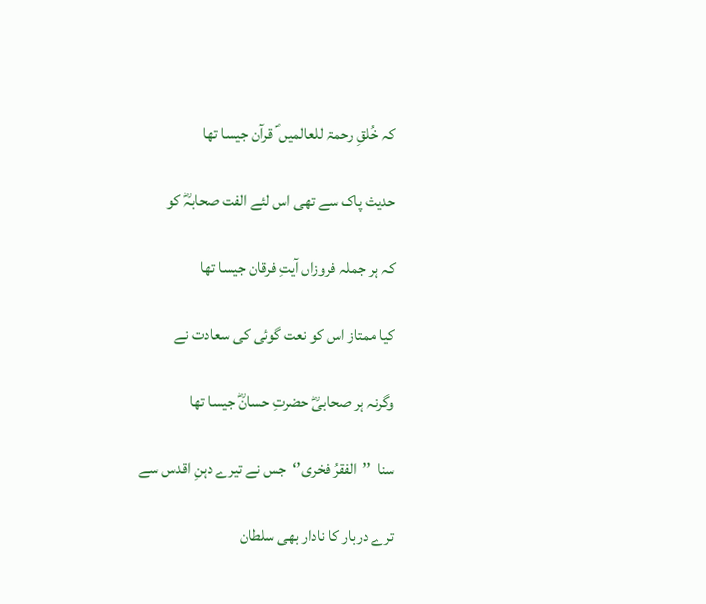کہ خُلقِ رحمۃ للعالمیں ؐ قرآن جیسا تھا

حدیث پاک سے تھی اس لئے الفت صحابہؓ کو

کہ ہر جملہ فروزاں آیتِ فرقان جیسا تھا

کیا ممتاز اس کو نعت گوئی کی سعادت نے

وگرنہ ہر صحابیؓ حضرتِ حسانؓ جیسا تھا

سنا  ’’الفقرُ فخری’‘  جس نے تیرے دہنِ اقدس سے

ترے دربار کا نادار بھی سلطان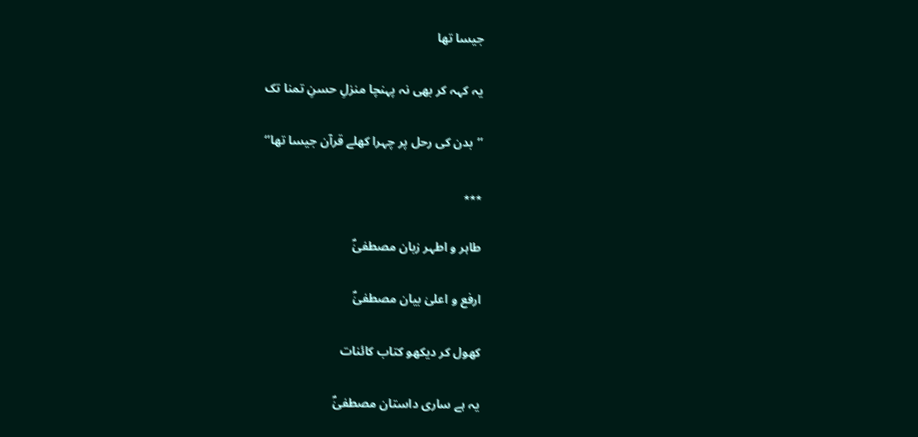جیسا تھا

یہ کہہ کر بھی نہ پہنچا منزلِ حسنِ تمنا تک

’’بدن کی رحل پر چہرا کھلے قرآن جیسا تھا’‘

٭٭٭

طاہر و اطہر زبان مصطفیٰؐ

ارفع و اعلیٰ بیان مصطفیٰؐ

کھول کر دیکھو کتاب کائنات

یہ ہے ساری داستان مصطفیٰؐ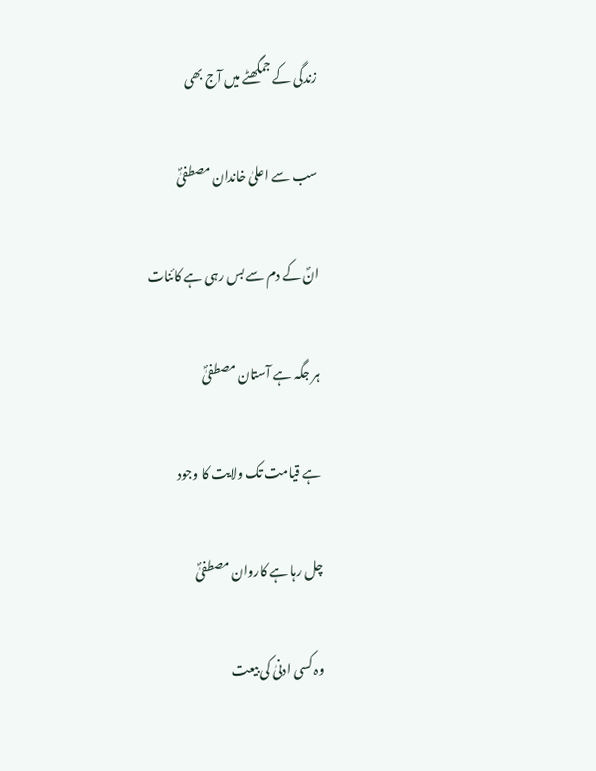زندگی کے جمگھٹے میں آج بھی

سب سے اعلیٰ خاندان مصطفیٰؐ

انؐ کے دم سے بس رہی ہے کائنات

ہر جگہ ہے آستان مصطفیٰؐ

ہے قیامت تک ولایت کا وجود

چل رہا ہے کاروان مصطفیٰؐ

وہ کسی ادنیٰ کی بیعت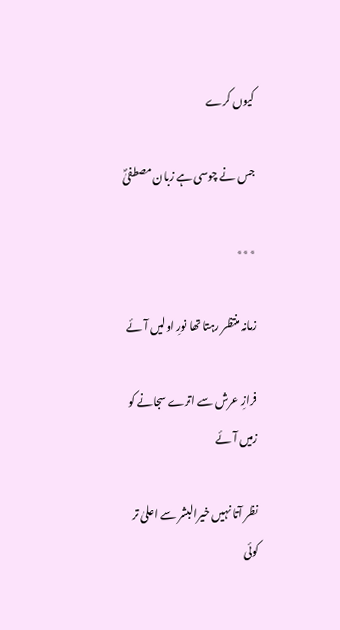کیوں کرے

جس نے چوسی ہے زبان مصطفیٰؐ

٭٭٭

زمانہ منتظر رہتا تھا نورِ اولیں آئے

فرازِ عرش سے اترے سجانے کو زمیں آئے

نظر آتا نہیں خیرالبشر سے اعلیٰ تر کوئی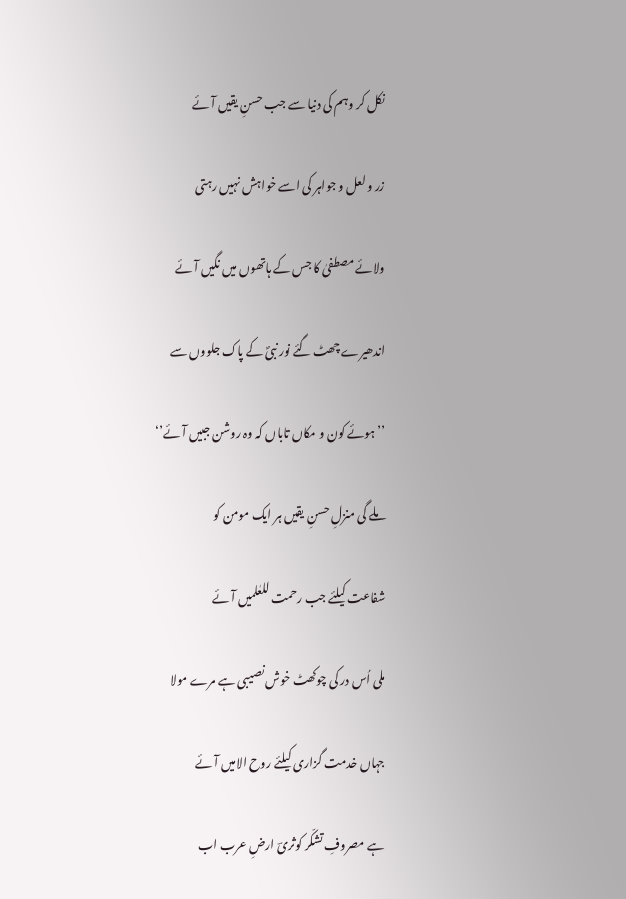نکل کر وہم کی دنیا سے جب حسنِ یقیں آئے

زر و لعل و جواہر کی اسے خواہش نہیں رہتی

ولائے مصطفیٰ کا جس کے ہاتھوں میں نگیں آئے

اندھیرے چھٹ گئے نور نبیؐ کے پاک جلووں سے

’’ہوئے کون و مکاں تاباں کہ وہ روشن جبیں آئے’‘

ملے گی منزلِ حسنِ یقیں ہر ایک مومن کو

شفاعت کیلئے جب رحمت للعٰلمیں آئے

ملی اُس در کی چوکھٹ خوش نصیبی ہے مرے مولا

جہاں خدمت گزاری کیلئے روح الامیں آئے

ہے مصروفِ تشکّر کوثریؔ ارضِ عرب اب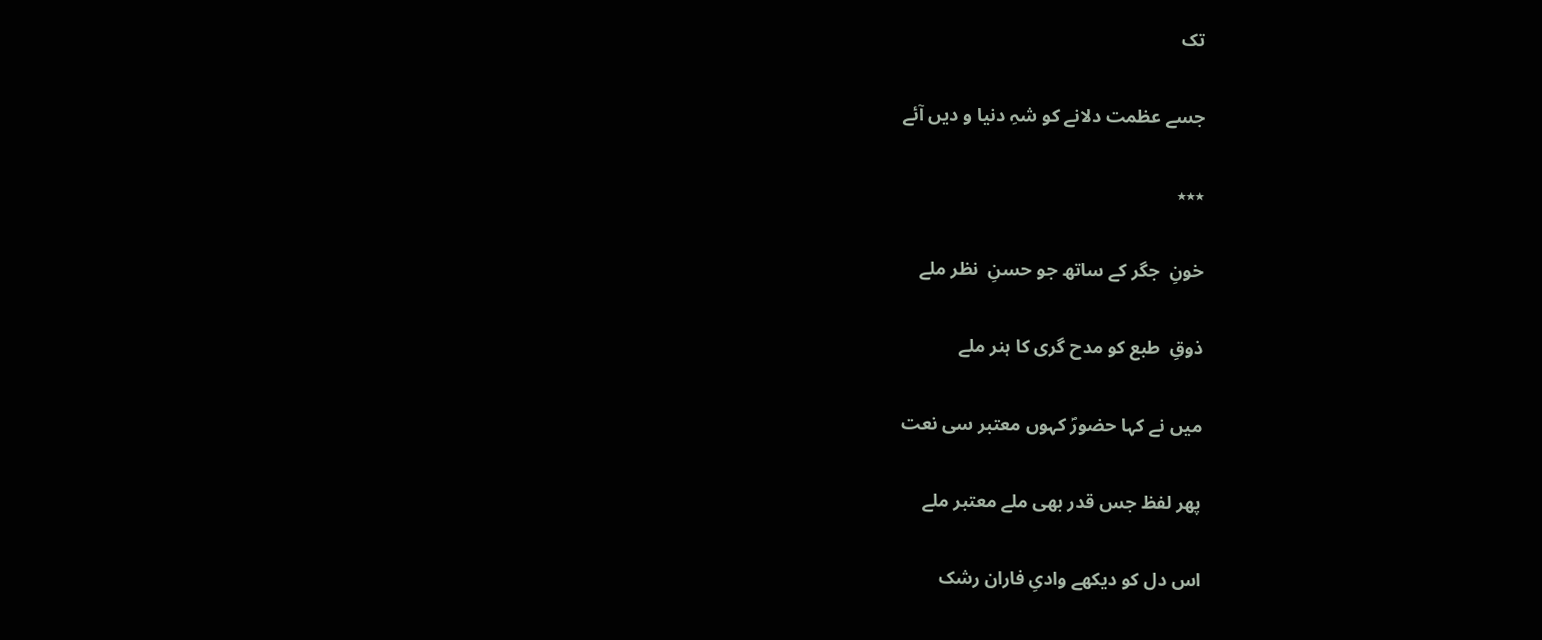تک

جسے عظمت دلانے کو شہِ دنیا و دیں آئے

٭٭٭

خونِ  جگر کے ساتھ جو حسنِ  نظر ملے

ذوقِ  طبع کو مدح گری کا ہنر ملے

میں نے کہا حضورؐ کہوں معتبر سی نعت

پھر لفظ جس قدر بھی ملے معتبر ملے

اس دل کو دیکھے وادیِ فاران رشک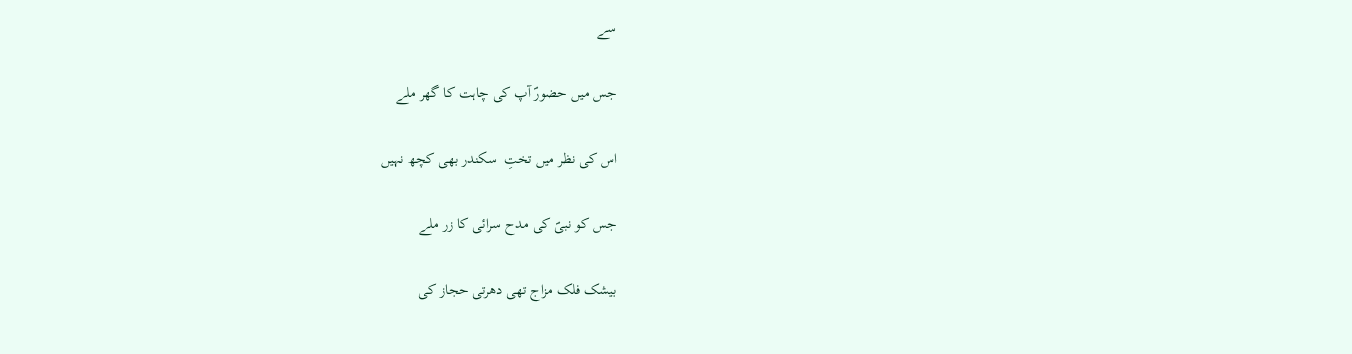سے

جس میں حضورؐ آپ کی چاہت کا گھر ملے

اس کی نظر میں تختِ  سکندر بھی کچھ نہیں

جس کو نبیؐ کی مدح سرائی کا زر ملے

بیشک فلک مزاج تھی دھرتی حجاز کی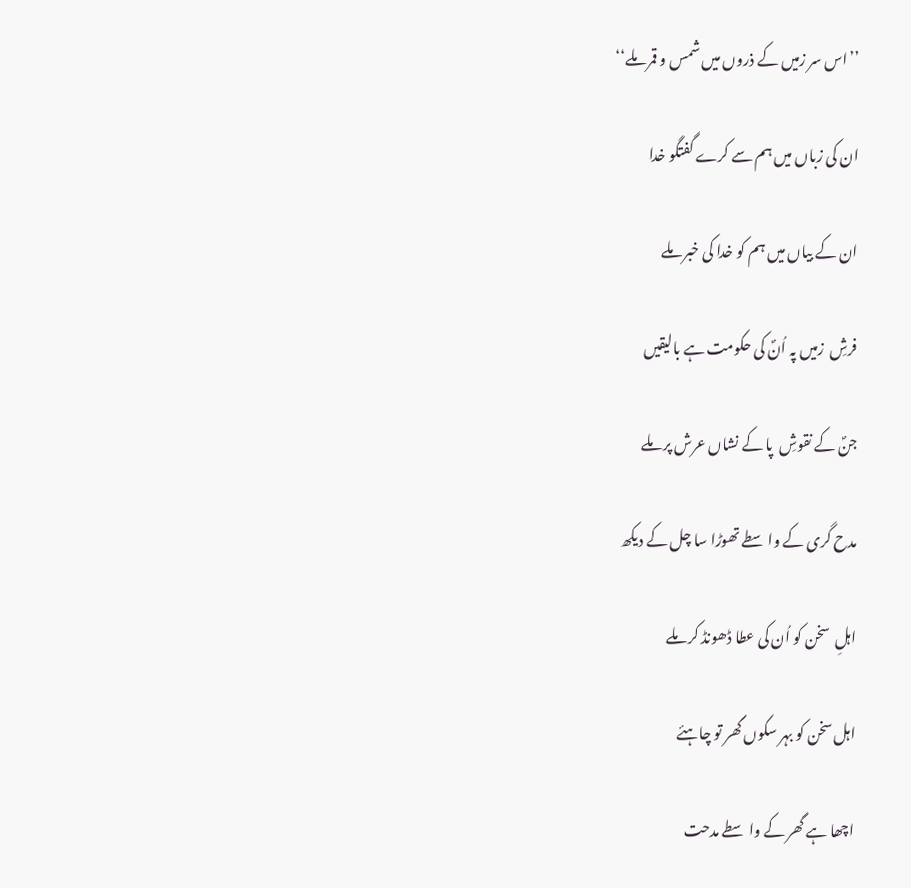’’اس سر زمیں کے ذروں میں شمس و قمر ملے‘‘

ان کی زباں میں ہم سے کرے گفتگو خدا

ان کے بیاں میں ہم کو خدا کی خبر ملے

فرشِ  زمیں پہ اُنؐ کی حکومت ہے بالیقیں

جنؐ کے نقوشِ  پا کے نشاں عرش پر ملے

مدح گری کے واسطے تھوڑا سا چل کے دیکھ

اہلِ  سخن کو اُن کی عطا ڈھونڈ کر ملے

اہل سخن کو بہر سکوں گھر تو چاہئے

اچھا ہے گھر کے واسطے مدحت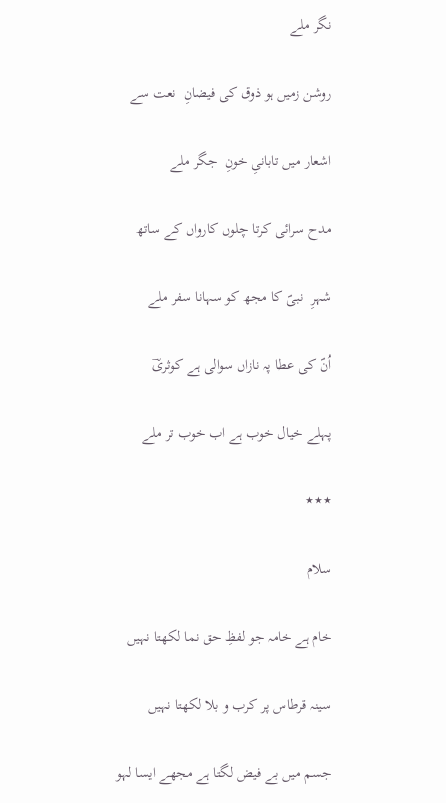نگر ملے

روشن زمیں ہو ذوق کی فیضانِ  نعت سے

اشعار میں تابانیِ خونِ  جگر ملے

مدح سرائی کرتا چلوں کارواں کے ساتھ

شہرِ  نبیؐ کا مجھ کو سہانا سفر ملے

اُنؐ کی عطا پہ نازاں سوالی ہے کوثریؔ

پہلے خیال خوب ہے اب خوب تر ملے

٭٭٭

سلام

خام ہے خامہ جو لفظِ حق نما لکھتا نہیں

سینہ قرطاس پر کرب و بلا لکھتا نہیں

جسم میں بے فیض لگتا ہے مجھے ایسا لہو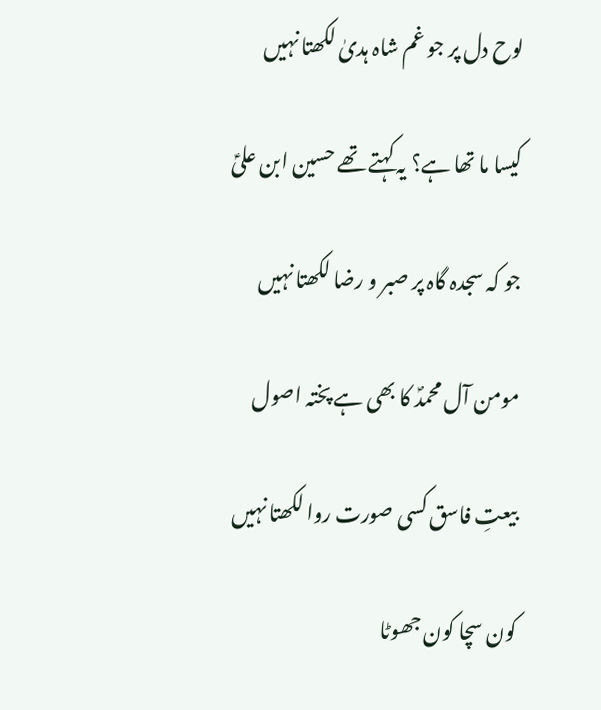لوح دل پر جو غم شاہ ہدیٰ لکھتا نہیں

کیسا ما تھا ہے؟ یہ کہتے تھے حسین ابن علیؑ

جو کہ سجدہ گاہ پر صبر و رضا لکھتا نہیں

مومن آل محمدؐ کا بھی ہے پختہ اصول

بیعتِ فاسق کسی صورت روا لکھتا نہیں

کون سچا کون جھوٹا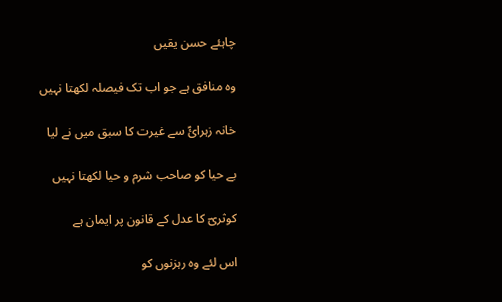چاہئے حسن یقیں

وہ منافق ہے جو اب تک فیصلہ لکھتا نہیں

خانہ زہرائؑ سے غیرت کا سبق میں نے لیا

بے حیا کو صاحب شرم و حیا لکھتا نہیں

کوثریؔ کا عدل کے قانون پر ایمان ہے

اس لئے وہ رہزنوں کو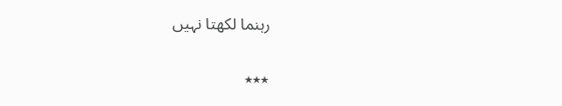رہنما لکھتا نہیں

٭٭٭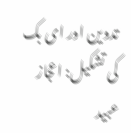تدوین اور ای بک کی تشکیل: اعجاز عبید